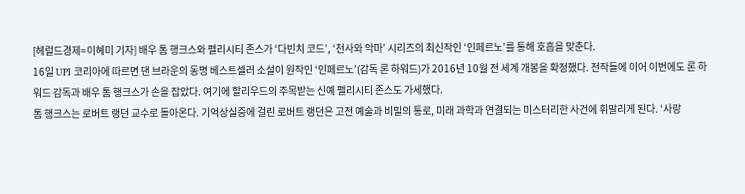[헤럴드경제=이혜미 기자] 배우 톰 행크스와 펠리시티 존스가 ‘다빈치 코드’, ‘천사와 악마’ 시리즈의 최신작인 ‘인페르노’를 통해 호흡을 맞춘다.
16일 UPI 코리아에 따르면 댄 브라운의 동명 베스트셀러 소설이 원작인 ‘인페르노’(감독 론 하워드)가 2016년 10월 전 세계 개봉을 확정했다. 전작들에 이어 이번에도 론 하워드 감독과 배우 톰 행크스가 손을 잡았다. 여기에 할리우드의 주목받는 신예 펠리시티 존스도 가세했다.
톰 행크스는 로버트 랭던 교수로 돌아온다. 기억상실증에 걸린 로버트 랭던은 고전 예술과 비밀의 통로, 미래 과학과 연결되는 미스터리한 사건에 휘말리게 된다. ‘사랑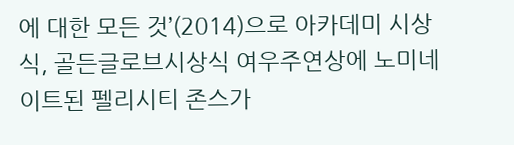에 대한 모든 것’(2014)으로 아카데미 시상식, 골든글로브시상식 여우주연상에 노미네이트된 펠리시티 존스가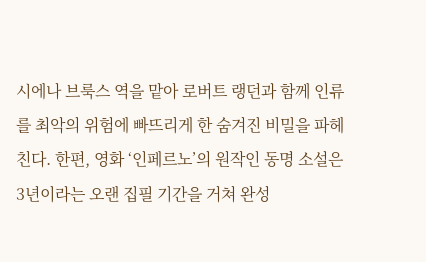시에나 브룩스 역을 맡아 로버트 랭던과 함께 인류를 최악의 위험에 빠뜨리게 한 숨겨진 비밀을 파헤친다. 한편, 영화 ‘인페르노’의 원작인 동명 소설은 3년이라는 오랜 집필 기간을 거쳐 완성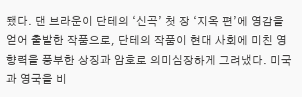됐다. 댄 브라운이 단테의 ‘신곡’ 첫 장 ‘지옥 편’에 영감을 얻어 출발한 작품으로, 단테의 작품이 현대 사회에 미친 영향력을 풍부한 상징과 암호로 의미심장하게 그려냈다. 미국과 영국을 비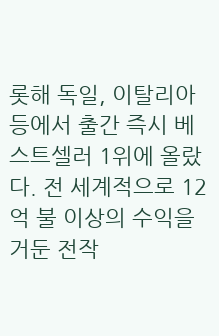롯해 독일, 이탈리아 등에서 출간 즉시 베스트셀러 1위에 올랐다. 전 세계적으로 12억 불 이상의 수익을 거둔 전작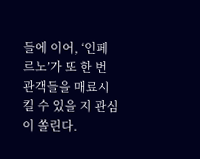들에 이어, ‘인페르노’가 또 한 번 관객들을 매료시킬 수 있을 지 관심이 쏠린다.